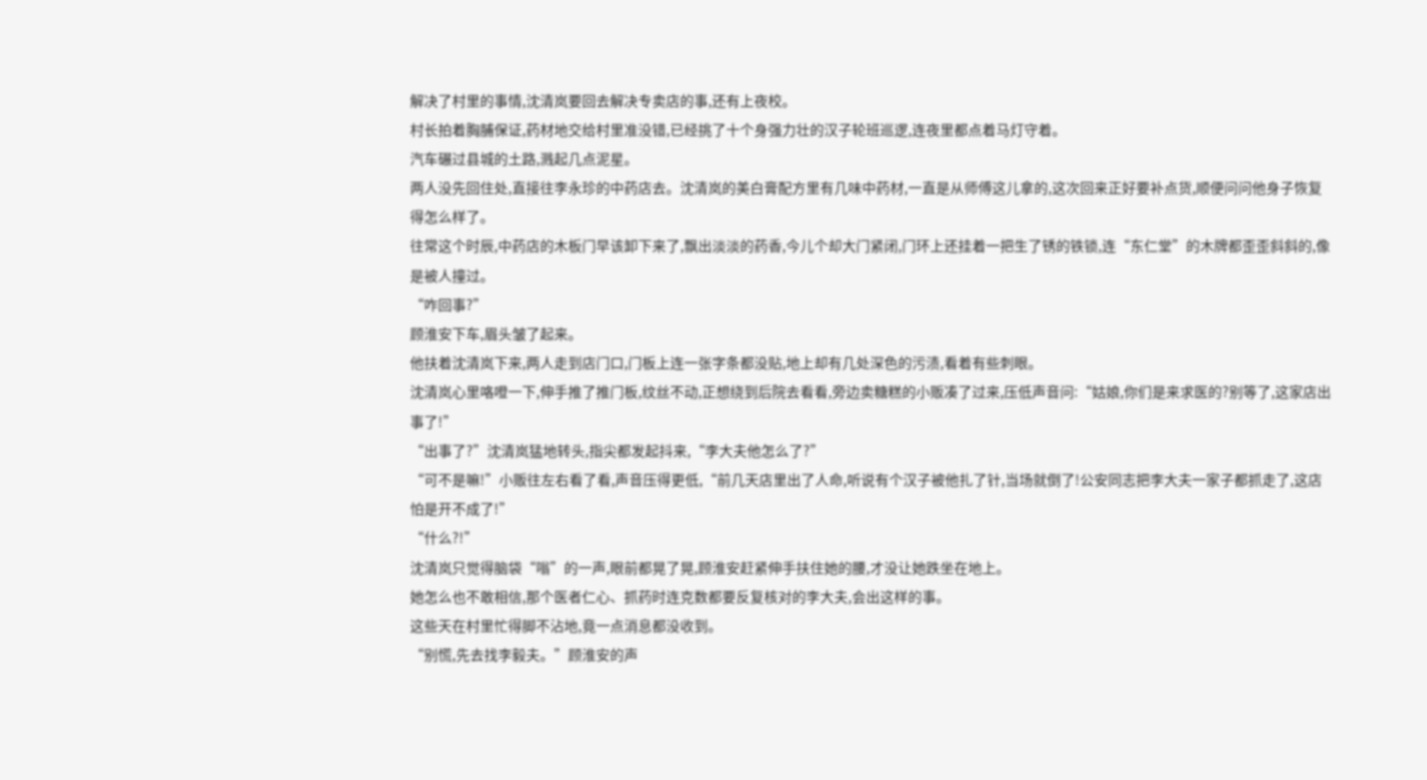解决了村里的事情,沈清岚要回去解决专卖店的事,还有上夜校。
村长拍着胸脯保证,药材地交给村里准没错,已经挑了十个身强力壮的汉子轮班巡逻,连夜里都点着马灯守着。
汽车碾过县城的土路,溅起几点泥星。
两人没先回住处,直接往李永珍的中药店去。沈清岚的美白膏配方里有几味中药材,一直是从师傅这儿拿的,这次回来正好要补点货,顺便问问他身子恢复得怎么样了。
往常这个时辰,中药店的木板门早该卸下来了,飘出淡淡的药香,今儿个却大门紧闭,门环上还挂着一把生了锈的铁锁,连“东仁堂”的木牌都歪歪斜斜的,像是被人撞过。
“咋回事?”
顾淮安下车,眉头皱了起来。
他扶着沈清岚下来,两人走到店门口,门板上连一张字条都没贴,地上却有几处深色的污渍,看着有些刺眼。
沈清岚心里咯噔一下,伸手推了推门板,纹丝不动,正想绕到后院去看看,旁边卖糖糕的小贩凑了过来,压低声音问:“姑娘,你们是来求医的?别等了,这家店出事了!”
“出事了?”沈清岚猛地转头,指尖都发起抖来,“李大夫他怎么了?”
“可不是嘛!”小贩往左右看了看,声音压得更低,“前几天店里出了人命,听说有个汉子被他扎了针,当场就倒了!公安同志把李大夫一家子都抓走了,这店怕是开不成了!”
“什么?!”
沈清岚只觉得脑袋“嗡”的一声,眼前都晃了晃,顾淮安赶紧伸手扶住她的腰,才没让她跌坐在地上。
她怎么也不敢相信,那个医者仁心、抓药时连克数都要反复核对的李大夫,会出这样的事。
这些天在村里忙得脚不沾地,竟一点消息都没收到。
“别慌,先去找李毅夫。”顾淮安的声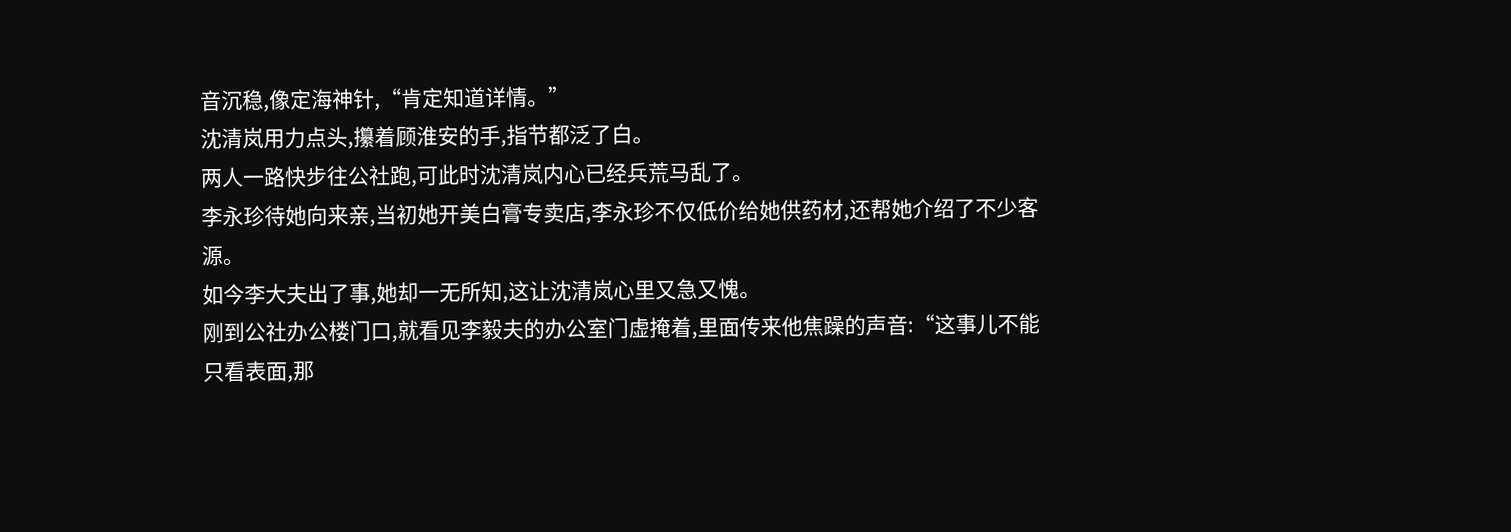音沉稳,像定海神针,“肯定知道详情。”
沈清岚用力点头,攥着顾淮安的手,指节都泛了白。
两人一路快步往公社跑,可此时沈清岚内心已经兵荒马乱了。
李永珍待她向来亲,当初她开美白膏专卖店,李永珍不仅低价给她供药材,还帮她介绍了不少客源。
如今李大夫出了事,她却一无所知,这让沈清岚心里又急又愧。
刚到公社办公楼门口,就看见李毅夫的办公室门虚掩着,里面传来他焦躁的声音:“这事儿不能只看表面,那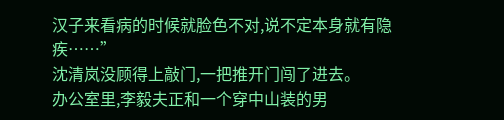汉子来看病的时候就脸色不对,说不定本身就有隐疾……”
沈清岚没顾得上敲门,一把推开门闯了进去。
办公室里,李毅夫正和一个穿中山装的男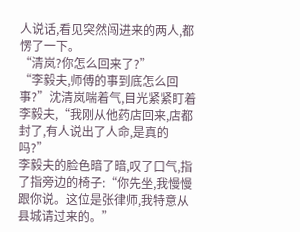人说话,看见突然闯进来的两人,都愣了一下。
“清岚?你怎么回来了?”
“李毅夫,师傅的事到底怎么回事?”沈清岚喘着气,目光紧紧盯着李毅夫,“我刚从他药店回来,店都封了,有人说出了人命,是真的吗?”
李毅夫的脸色暗了暗,叹了口气,指了指旁边的椅子:“你先坐,我慢慢跟你说。这位是张律师,我特意从县城请过来的。”